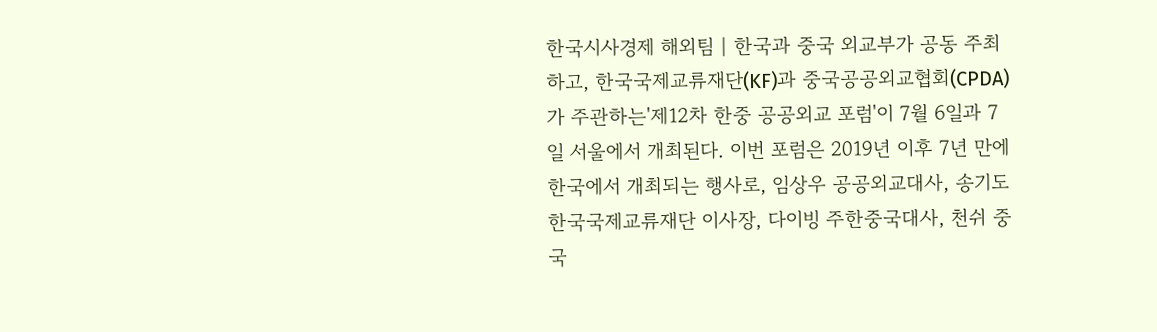한국시사경제 해외팀 | 한국과 중국 외교부가 공동 주최하고, 한국국제교류재단(KF)과 중국공공외교협회(CPDA)가 주관하는'제12차 한중 공공외교 포럼'이 7월 6일과 7일 서울에서 개최된다. 이번 포럼은 2019년 이후 7년 만에 한국에서 개최되는 행사로, 임상우 공공외교대사, 송기도 한국국제교류재단 이사장, 다이빙 주한중국대사, 천쉬 중국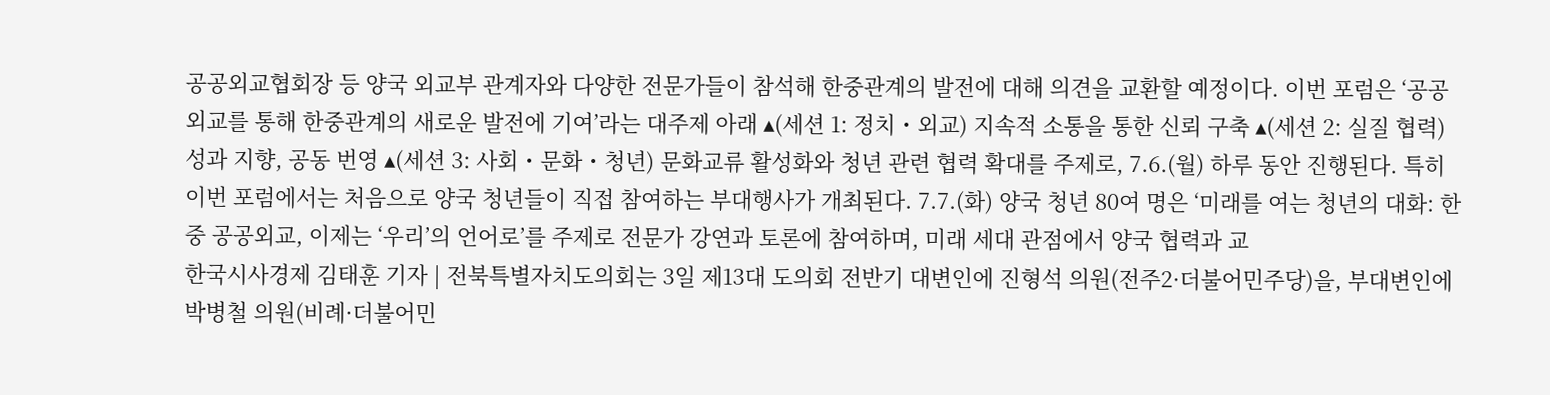공공외교협회장 등 양국 외교부 관계자와 다양한 전문가들이 참석해 한중관계의 발전에 대해 의견을 교환할 예정이다. 이번 포럼은 ‘공공외교를 통해 한중관계의 새로운 발전에 기여’라는 대주제 아래 ▴(세션 1: 정치・외교) 지속적 소통을 통한 신뢰 구축 ▴(세션 2: 실질 협력) 성과 지향, 공동 번영 ▴(세션 3: 사회・문화・청년) 문화교류 활성화와 청년 관련 협력 확대를 주제로, 7.6.(월) 하루 동안 진행된다. 특히 이번 포럼에서는 처음으로 양국 청년들이 직접 참여하는 부대행사가 개최된다. 7.7.(화) 양국 청년 80여 명은 ‘미래를 여는 청년의 대화: 한중 공공외교, 이제는 ‘우리’의 언어로’를 주제로 전문가 강연과 토론에 참여하며, 미래 세대 관점에서 양국 협력과 교
한국시사경제 김태훈 기자 | 전북특별자치도의회는 3일 제13대 도의회 전반기 대변인에 진형석 의원(전주2·더불어민주당)을, 부대변인에 박병철 의원(비례·더불어민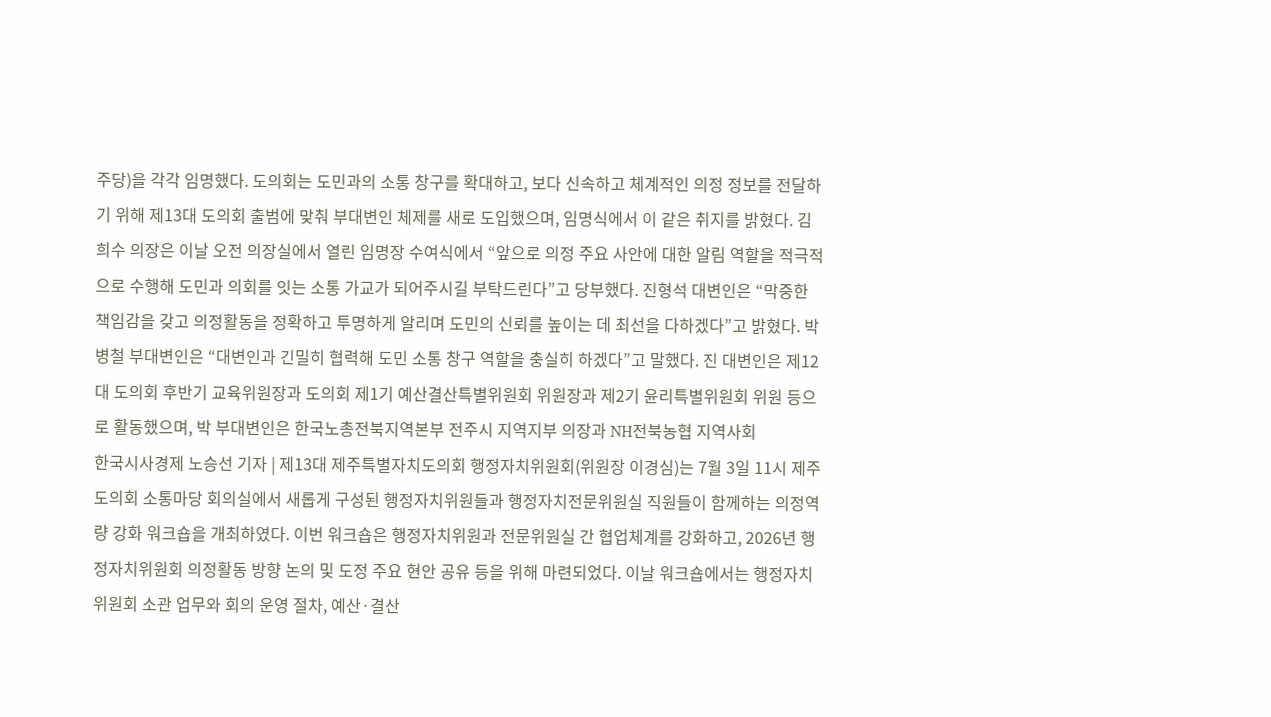주당)을 각각 임명했다. 도의회는 도민과의 소통 창구를 확대하고, 보다 신속하고 체계적인 의정 정보를 전달하기 위해 제13대 도의회 출범에 맞춰 부대변인 체제를 새로 도입했으며, 임명식에서 이 같은 취지를 밝혔다. 김희수 의장은 이날 오전 의장실에서 열린 임명장 수여식에서 “앞으로 의정 주요 사안에 대한 알림 역할을 적극적으로 수행해 도민과 의회를 잇는 소통 가교가 되어주시길 부탁드린다”고 당부했다. 진형석 대변인은 “막중한 책임감을 갖고 의정활동을 정확하고 투명하게 알리며 도민의 신뢰를 높이는 데 최선을 다하겠다”고 밝혔다. 박병철 부대변인은 “대변인과 긴밀히 협력해 도민 소통 창구 역할을 충실히 하겠다”고 말했다. 진 대변인은 제12대 도의회 후반기 교육위원장과 도의회 제1기 예산결산특별위원회 위원장과 제2기 윤리특별위원회 위원 등으로 활동했으며, 박 부대변인은 한국노총전북지역본부 전주시 지역지부 의장과 NH전북농협 지역사회
한국시사경제 노승선 기자 | 제13대 제주특별자치도의회 행정자치위원회(위원장 이경심)는 7월 3일 11시 제주도의회 소통마당 회의실에서 새롭게 구성된 행정자치위원들과 행정자치전문위원실 직원들이 함께하는 의정역량 강화 워크숍을 개최하였다. 이번 워크숍은 행정자치위원과 전문위원실 간 협업체계를 강화하고, 2026년 행정자치위원회 의정활동 방향 논의 및 도정 주요 현안 공유 등을 위해 마련되었다. 이날 워크숍에서는 행정자치위원회 소관 업무와 회의 운영 절차, 예산·결산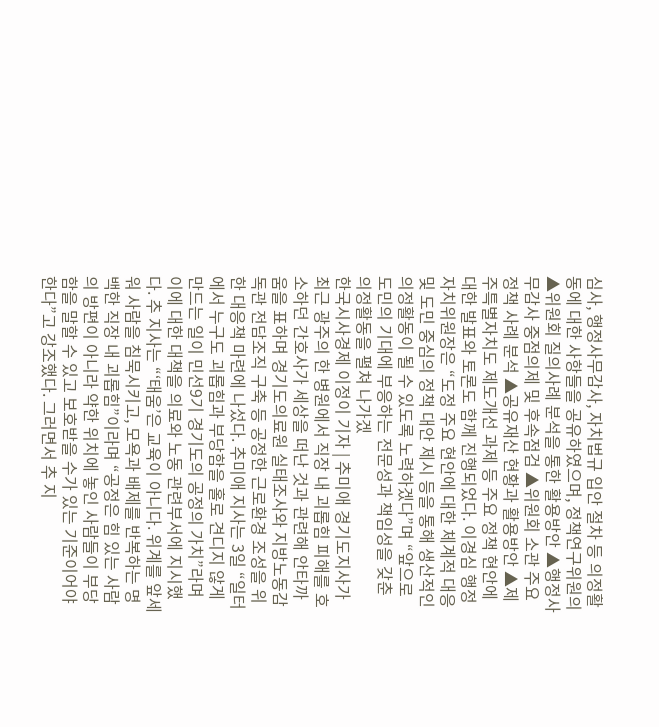심사, 행정사무감사, 자치법규 입안 절차 등 의정활동에 대한 사항들을 공유하였으며, 정책연구위원의 ▲위원회 질의사례 분석을 통한 활용방안 ▲행정사무감사 중점의제 및 후속점검 ▲위원회 소관 주요정책 사례 분석 ▲공유재산 현황과 활용방안 ▲제주특별자치도 제도개선 과제 등 주요 정책 현안에 대한 발표와 토론도 함께 진행되었다. 이경심 행정자치위원장은 “도정 주요 현안에 대한 체계적 대응 및 도민 중심의 정책 대안 제시 등을 통해 생산적인 의정활동이 될 수 있도록 노력하겠다”며 “앞으로 도민의 기대에 부응하는 전문성과 책임성을 갖춘 의정활동을 펼쳐 나가겠
한국시사경제 이정이 기자 | 추미애 경기도지사가 최근 광주의 한 병원에서 직장 내 괴롭힘 피해를 호소하던 간호사가 세상을 떠난 것과 관련해 안타까움을 표하며 경기도의료원 실태조사와 지방노동감독관 전담조직 구축 등 공정한 근로환경 조성을 위한 대응책 마련에 나섰다. 추미애 지사는 3일 “일터에서 누구도 괴롭힘과 부당함을 홀로 견디지 않게 만드는 일이 민선9기 경기도의 공정의 가치”라며 이에 대한 대책을 의료와 노동 관련부서에 지시했다. 추 지사는 “‘태움’은 교육이 아니다. 위계를 앞세워 사람을 침묵시키고, 모욕과 배제를 반복하는 명백한 직장 내 괴롭힘”이라며 “공정은 힘 있는 사람의 방편이 아니라 약한 위치에 놓인 사람들이 부당함을 말할 수 있고 보호받을 수가 있는 기준이어야 한다”고 강조했다. 그러면서 추 지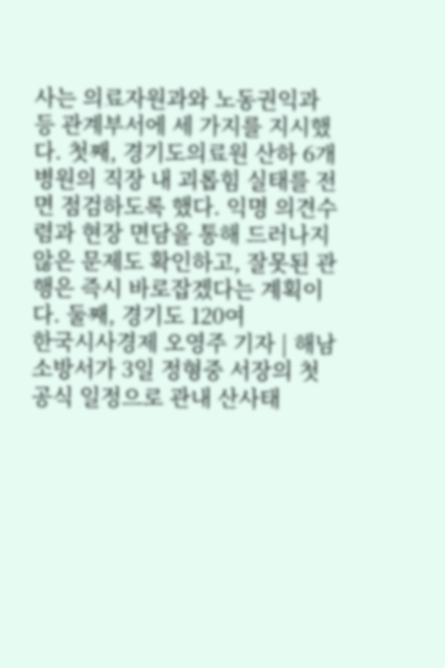사는 의료자원과와 노동권익과 등 관계부서에 세 가지를 지시했다. 첫째, 경기도의료원 산하 6개 병원의 직장 내 괴롭힘 실태를 전면 점검하도록 했다. 익명 의견수렴과 현장 면담을 통해 드러나지 않은 문제도 확인하고, 잘못된 관행은 즉시 바로잡겠다는 계획이다. 둘째, 경기도 120여
한국시사경제 오영주 기자 | 해남소방서가 3일 정형중 서장의 첫 공식 일정으로 관내 산사태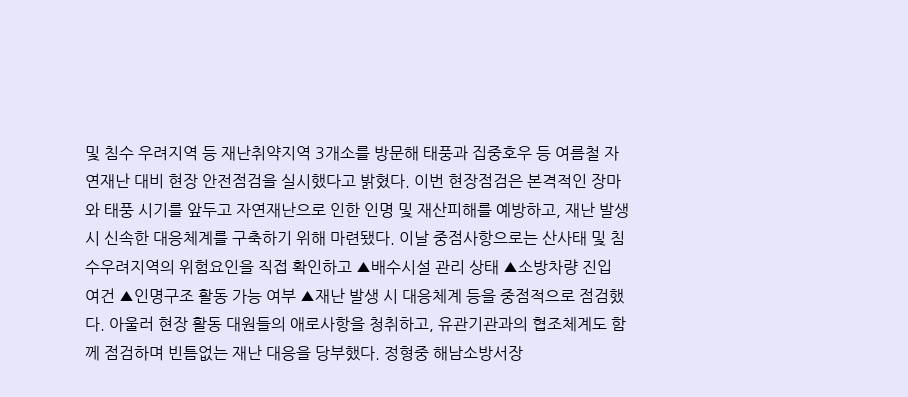및 침수 우려지역 등 재난취약지역 3개소를 방문해 태풍과 집중호우 등 여름철 자연재난 대비 현장 안전점검을 실시했다고 밝혔다. 이번 현장점검은 본격적인 장마와 태풍 시기를 앞두고 자연재난으로 인한 인명 및 재산피해를 예방하고, 재난 발생 시 신속한 대응체계를 구축하기 위해 마련됐다. 이날 중점사항으로는 산사태 및 침수우려지역의 위험요인을 직접 확인하고 ▲배수시설 관리 상태 ▲소방차량 진입 여건 ▲인명구조 활동 가능 여부 ▲재난 발생 시 대응체계 등을 중점적으로 점검했다. 아울러 현장 활동 대원들의 애로사항을 청취하고, 유관기관과의 협조체계도 함께 점검하며 빈틈없는 재난 대응을 당부했다. 정형중 해남소방서장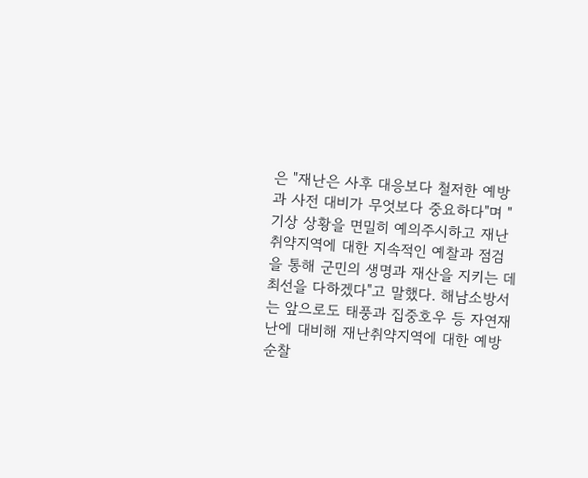은 "재난은 사후 대응보다 철저한 예방과 사전 대비가 무엇보다 중요하다"며 "기상 상황을 면밀히 예의주시하고 재난 취약지역에 대한 지속적인 예찰과 점검을 통해 군민의 생명과 재산을 지키는 데 최선을 다하겠다"고 말했다. 해남소방서는 앞으로도 태풍과 집중호우 등 자연재난에 대비해 재난취약지역에 대한 예방순찰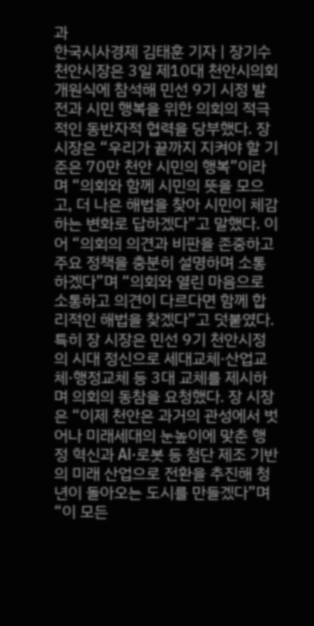과
한국시사경제 김태훈 기자 | 장기수 천안시장은 3일 제10대 천안시의회 개원식에 참석해 민선 9기 시정 발전과 시민 행복을 위한 의회의 적극적인 동반자적 협력을 당부했다. 장 시장은 “우리가 끝까지 지켜야 할 기준은 70만 천안 시민의 행복”이라며 “의회와 함께 시민의 뜻을 모으고, 더 나은 해법을 찾아 시민이 체감하는 변화로 답하겠다”고 말했다. 이어 “의회의 의견과 비판을 존중하고 주요 정책을 충분히 설명하며 소통하겠다”며 “의회와 열린 마음으로 소통하고 의견이 다르다면 함께 합리적인 해법을 찾겠다”고 덧붙였다. 특히 장 시장은 민선 9기 천안시정의 시대 정신으로 세대교체·산업교체·행정교체 등 3대 교체를 제시하며 의회의 동참을 요청했다. 장 시장은 “이제 천안은 과거의 관성에서 벗어나 미래세대의 눈높이에 맞춘 행정 혁신과 AI·로봇 등 첨단 제조 기반의 미래 산업으로 전환을 추진해 청년이 돌아오는 도시를 만들겠다”며 “이 모든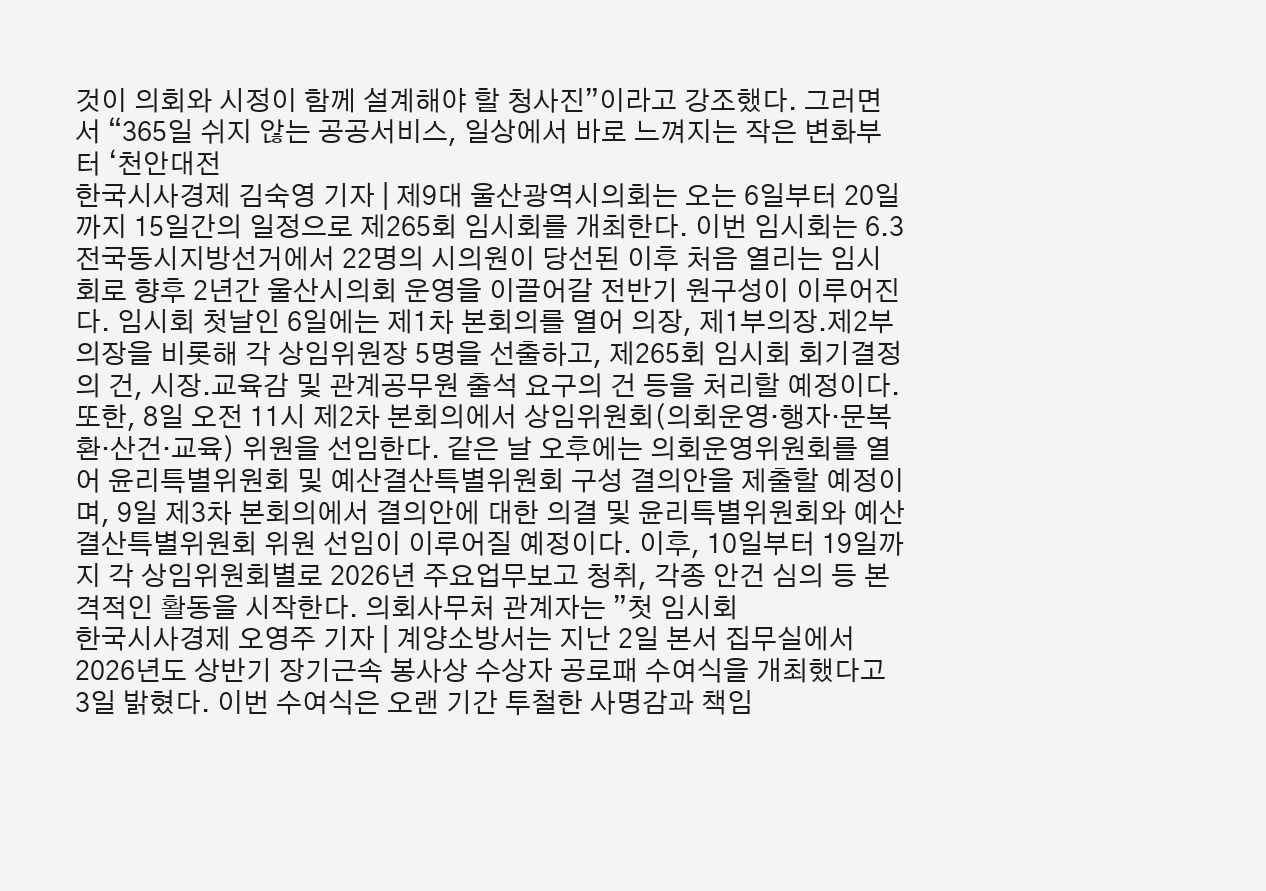것이 의회와 시정이 함께 설계해야 할 청사진”이라고 강조했다. 그러면서 “365일 쉬지 않는 공공서비스, 일상에서 바로 느껴지는 작은 변화부터 ‘천안대전
한국시사경제 김숙영 기자 | 제9대 울산광역시의회는 오는 6일부터 20일까지 15일간의 일정으로 제265회 임시회를 개최한다. 이번 임시회는 6.3 전국동시지방선거에서 22명의 시의원이 당선된 이후 처음 열리는 임시회로 향후 2년간 울산시의회 운영을 이끌어갈 전반기 원구성이 이루어진다. 임시회 첫날인 6일에는 제1차 본회의를 열어 의장, 제1부의장․제2부의장을 비롯해 각 상임위원장 5명을 선출하고, 제265회 임시회 회기결정의 건, 시장․교육감 및 관계공무원 출석 요구의 건 등을 처리할 예정이다. 또한, 8일 오전 11시 제2차 본회의에서 상임위원회(의회운영·행자·문복환·산건·교육) 위원을 선임한다. 같은 날 오후에는 의회운영위원회를 열어 윤리특별위원회 및 예산결산특별위원회 구성 결의안을 제출할 예정이며, 9일 제3차 본회의에서 결의안에 대한 의결 및 윤리특별위원회와 예산결산특별위원회 위원 선임이 이루어질 예정이다. 이후, 10일부터 19일까지 각 상임위원회별로 2026년 주요업무보고 청취, 각종 안건 심의 등 본격적인 활동을 시작한다. 의회사무처 관계자는 ”첫 임시회
한국시사경제 오영주 기자 | 계양소방서는 지난 2일 본서 집무실에서 2026년도 상반기 장기근속 봉사상 수상자 공로패 수여식을 개최했다고 3일 밝혔다. 이번 수여식은 오랜 기간 투철한 사명감과 책임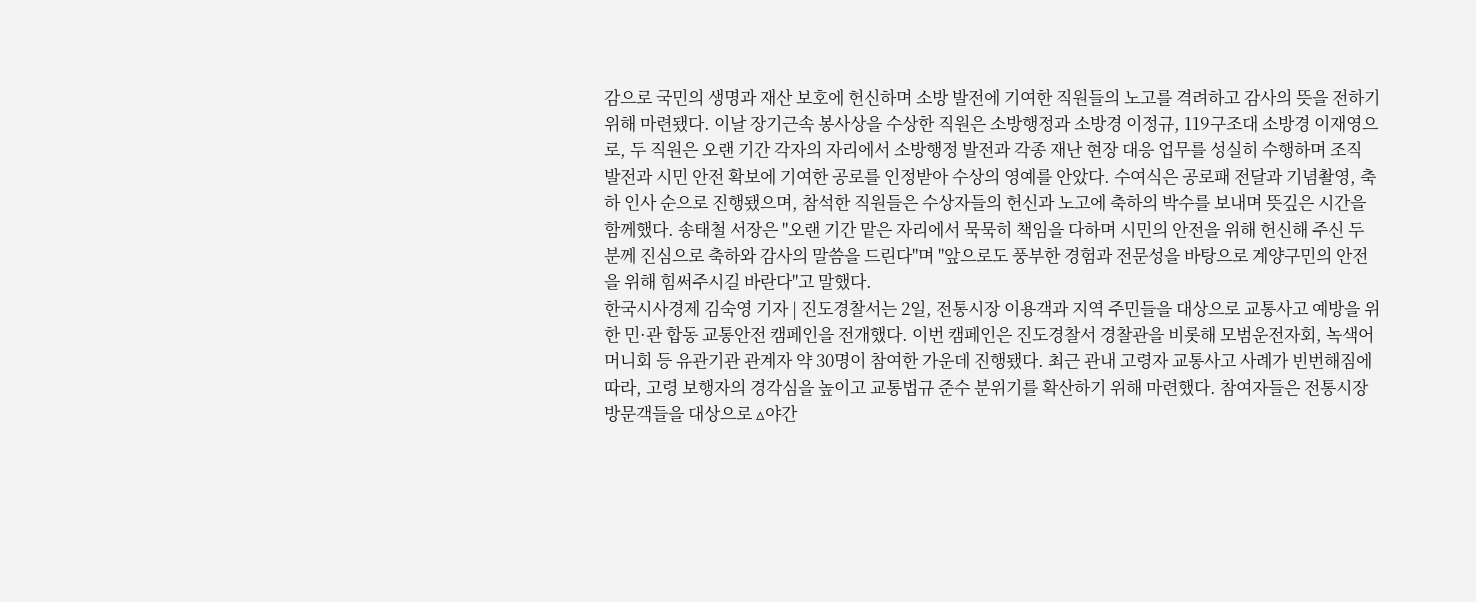감으로 국민의 생명과 재산 보호에 헌신하며 소방 발전에 기여한 직원들의 노고를 격려하고 감사의 뜻을 전하기 위해 마련됐다. 이날 장기근속 봉사상을 수상한 직원은 소방행정과 소방경 이정규, 119구조대 소방경 이재영으로, 두 직원은 오랜 기간 각자의 자리에서 소방행정 발전과 각종 재난 현장 대응 업무를 성실히 수행하며 조직 발전과 시민 안전 확보에 기여한 공로를 인정받아 수상의 영예를 안았다. 수여식은 공로패 전달과 기념촬영, 축하 인사 순으로 진행됐으며, 참석한 직원들은 수상자들의 헌신과 노고에 축하의 박수를 보내며 뜻깊은 시간을 함께했다. 송태철 서장은 "오랜 기간 맡은 자리에서 묵묵히 책임을 다하며 시민의 안전을 위해 헌신해 주신 두 분께 진심으로 축하와 감사의 말씀을 드린다"며 "앞으로도 풍부한 경험과 전문성을 바탕으로 계양구민의 안전을 위해 힘써주시길 바란다"고 말했다.
한국시사경제 김숙영 기자 | 진도경찰서는 2일, 전통시장 이용객과 지역 주민들을 대상으로 교통사고 예방을 위한 민·관 합동 교통안전 캠페인을 전개했다. 이번 캠페인은 진도경찰서 경찰관을 비롯해 모범운전자회, 녹색어머니회 등 유관기관 관계자 약 30명이 참여한 가운데 진행됐다. 최근 관내 고령자 교통사고 사례가 빈번해짐에 따라, 고령 보행자의 경각심을 높이고 교통법규 준수 분위기를 확산하기 위해 마련했다. 참여자들은 전통시장 방문객들을 대상으로 ▵야간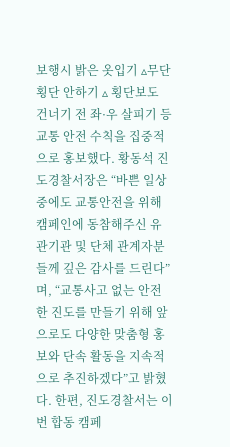보행시 밝은 옷입기 ▵무단횡단 안하기 ▵ 횡단보도 건너기 전 좌·우 살피기 등 교통 안전 수칙을 집중적으로 홍보했다. 황동석 진도경찰서장은 “바쁜 일상 중에도 교통안전을 위해 캠페인에 동참해주신 유관기관 및 단체 관계자분들께 깊은 감사를 드린다”며, “교통사고 없는 안전한 진도를 만들기 위해 앞으로도 다양한 맞춤형 홍보와 단속 활동을 지속적으로 추진하겠다”고 밝혔다. 한편, 진도경찰서는 이번 합동 캠페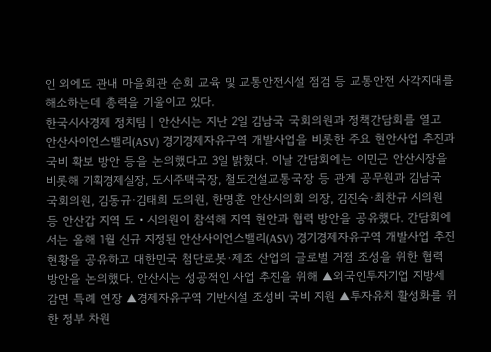인 외에도 관내 마을회관 순회 교육 및 교통안전시설 점검 등 교통안전 사각지대를 해소하는데 총력을 기울이고 있다.
한국시사경제 정치팀 | 안산시는 지난 2일 김남국 국회의원과 정책간담회를 열고 안산사이언스밸리(ASV) 경기경제자유구역 개발사업을 비롯한 주요 현안사업 추진과 국비 확보 방안 등을 논의했다고 3일 밝혔다. 이날 간담회에는 이민근 안산시장을 비롯해 기획경제실장, 도시주택국장, 철도건설교통국장 등 관계 공무원과 김남국 국회의원, 김동규·김태희 도의원, 한명훈 안산시의회 의장, 김진숙·최찬규 시의원 등 안산갑 지역 도‧시의원이 참석해 지역 현안과 협력 방안을 공유했다. 간담회에서는 올해 1월 신규 지정된 안산사이언스밸리(ASV) 경기경제자유구역 개발사업 추진 현황을 공유하고 대한민국 첨단로봇·제조 산업의 글로벌 거점 조성을 위한 협력 방안을 논의했다. 안산시는 성공적인 사업 추진을 위해 ▲외국인투자기업 지방세 감면 특례 연장 ▲경제자유구역 기반시설 조성비 국비 지원 ▲투자유치 활성화를 위한 정부 차원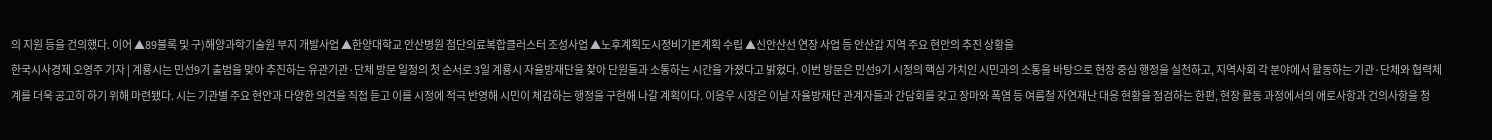의 지원 등을 건의했다. 이어 ▲89블록 및 구)해양과학기술원 부지 개발사업 ▲한양대학교 안산병원 첨단의료복합클러스터 조성사업 ▲노후계획도시정비기본계획 수립 ▲신안산선 연장 사업 등 안산갑 지역 주요 현안의 추진 상황을
한국시사경제 오영주 기자 | 계룡시는 민선9기 출범을 맞아 추진하는 유관기관·단체 방문 일정의 첫 순서로 3일 계룡시 자율방재단을 찾아 단원들과 소통하는 시간을 가졌다고 밝혔다. 이번 방문은 민선9기 시정의 핵심 가치인 시민과의 소통을 바탕으로 현장 중심 행정을 실천하고, 지역사회 각 분야에서 활동하는 기관·단체와 협력체계를 더욱 공고히 하기 위해 마련됐다. 시는 기관별 주요 현안과 다양한 의견을 직접 듣고 이를 시정에 적극 반영해 시민이 체감하는 행정을 구현해 나갈 계획이다. 이응우 시장은 이날 자율방재단 관계자들과 간담회를 갖고 장마와 폭염 등 여름철 자연재난 대응 현황을 점검하는 한편, 현장 활동 과정에서의 애로사항과 건의사항을 청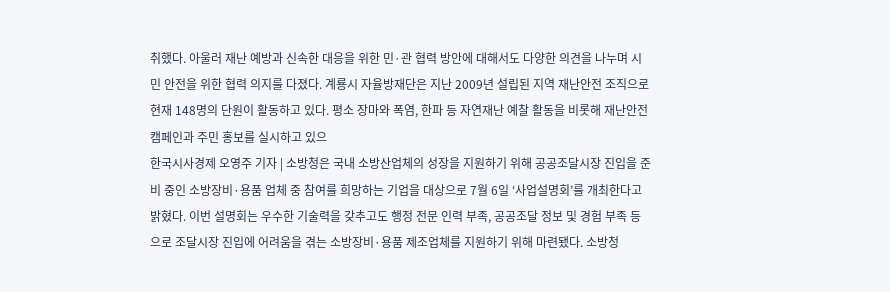취했다. 아울러 재난 예방과 신속한 대응을 위한 민·관 협력 방안에 대해서도 다양한 의견을 나누며 시민 안전을 위한 협력 의지를 다졌다. 계룡시 자율방재단은 지난 2009년 설립된 지역 재난안전 조직으로 현재 148명의 단원이 활동하고 있다. 평소 장마와 폭염, 한파 등 자연재난 예찰 활동을 비롯해 재난안전 캠페인과 주민 홍보를 실시하고 있으
한국시사경제 오영주 기자 | 소방청은 국내 소방산업체의 성장을 지원하기 위해 공공조달시장 진입을 준비 중인 소방장비·용품 업체 중 참여를 희망하는 기업을 대상으로 7월 6일 ‘사업설명회’를 개최한다고 밝혔다. 이번 설명회는 우수한 기술력을 갖추고도 행정 전문 인력 부족, 공공조달 정보 및 경험 부족 등으로 조달시장 진입에 어려움을 겪는 소방장비·용품 제조업체를 지원하기 위해 마련됐다. 소방청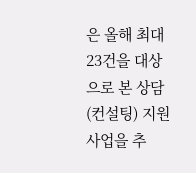은 올해 최대 23건을 대상으로 본 상담(컨설팅) 지원사업을 추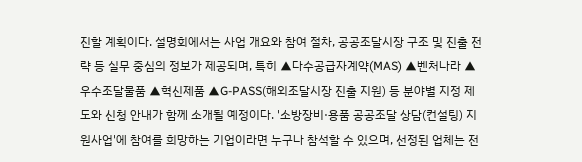진할 계획이다. 설명회에서는 사업 개요와 참여 절차, 공공조달시장 구조 및 진출 전략 등 실무 중심의 정보가 제공되며, 특히 ▲다수공급자계약(MAS) ▲벤처나라 ▲우수조달물품 ▲혁신제품 ▲G-PASS(해외조달시장 진출 지원) 등 분야별 지정 제도와 신청 안내가 함께 소개될 예정이다. '소방장비·용품 공공조달 상담(컨설팅) 지원사업'에 참여를 희망하는 기업이라면 누구나 참석할 수 있으며, 선정된 업체는 전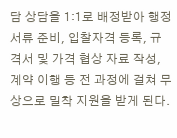담 상담을 1:1로 배정받아 행정서류 준비, 입찰자격 등록, 규격서 및 가격 협상 자료 작성, 계약 이행 등 전 과정에 걸쳐 무상으로 밀착 지원을 받게 된다.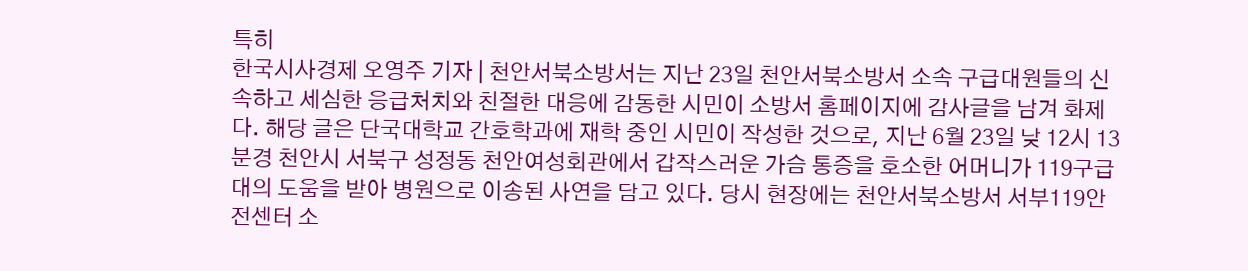특히
한국시사경제 오영주 기자 | 천안서북소방서는 지난 23일 천안서북소방서 소속 구급대원들의 신속하고 세심한 응급처치와 친절한 대응에 감동한 시민이 소방서 홈페이지에 감사글을 남겨 화제다. 해당 글은 단국대학교 간호학과에 재학 중인 시민이 작성한 것으로, 지난 6월 23일 낮 12시 13분경 천안시 서북구 성정동 천안여성회관에서 갑작스러운 가슴 통증을 호소한 어머니가 119구급대의 도움을 받아 병원으로 이송된 사연을 담고 있다. 당시 현장에는 천안서북소방서 서부119안전센터 소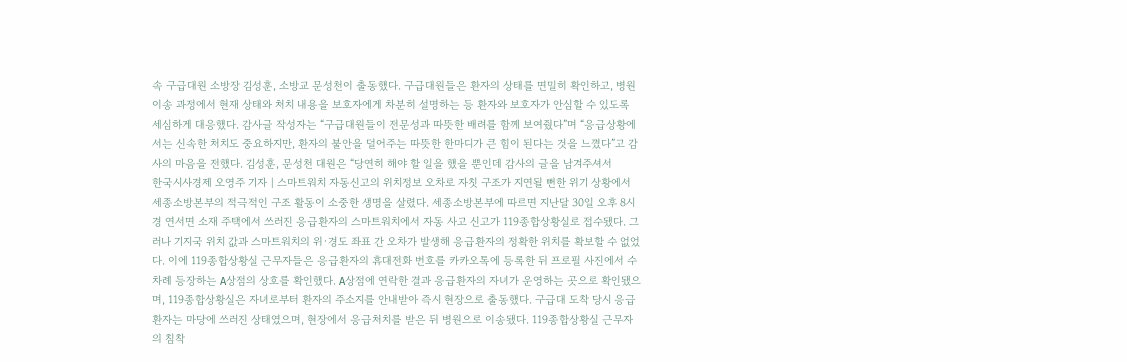속 구급대원 소방장 김성훈, 소방교 문성천이 출동했다. 구급대원들은 환자의 상태를 면밀히 확인하고, 병원 이송 과정에서 현재 상태와 처치 내용을 보호자에게 차분히 설명하는 등 환자와 보호자가 안심할 수 있도록 세심하게 대응했다. 감사글 작성자는 “구급대원들이 전문성과 따뜻한 배려를 함께 보여줬다”며 “응급상황에서는 신속한 처치도 중요하지만, 환자의 불안을 덜어주는 따뜻한 한마디가 큰 힘이 된다는 것을 느꼈다”고 감사의 마음을 전했다. 김성훈, 문성천 대원은 “당연히 해야 할 일을 했을 뿐인데 감사의 글을 남겨주셔서
한국시사경제 오영주 기자 | 스마트워치 자동신고의 위치정보 오차로 자칫 구조가 지연될 뻔한 위기 상황에서 세종소방본부의 적극적인 구조 활동이 소중한 생명을 살렸다. 세종소방본부에 따르면 지난달 30일 오후 8시경 연서면 소재 주택에서 쓰러진 응급환자의 스마트워치에서 자동 사고 신고가 119종합상황실로 접수됐다. 그러나 기지국 위치 값과 스마트워치의 위·경도 좌표 간 오차가 발생해 응급환자의 정확한 위치를 확보할 수 없었다. 이에 119종합상황실 근무자들은 응급환자의 휴대전화 번호를 카카오톡에 등록한 뒤 프로필 사진에서 수차례 등장하는 A상점의 상호를 확인했다. A상점에 연락한 결과 응급환자의 자녀가 운영하는 곳으로 확인됐으며, 119종합상황실은 자녀로부터 환자의 주소지를 안내받아 즉시 현장으로 출동했다. 구급대 도착 당시 응급환자는 마당에 쓰러진 상태였으며, 현장에서 응급처치를 받은 뒤 병원으로 이송됐다. 119종합상황실 근무자의 침착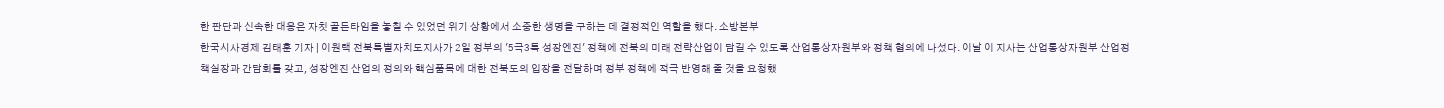한 판단과 신속한 대응은 자칫 골든타임을 놓칠 수 있었던 위기 상황에서 소중한 생명을 구하는 데 결정적인 역할을 했다. 소방본부
한국시사경제 김태훈 기자 | 이원택 전북특별자치도지사가 2일 정부의 '5극3특 성장엔진' 정책에 전북의 미래 전략산업이 담길 수 있도록 산업통상자원부와 정책 협의에 나섰다. 이날 이 지사는 산업통상자원부 산업정책실장과 간담회를 갖고, 성장엔진 산업의 정의와 핵심품목에 대한 전북도의 입장을 전달하며 정부 정책에 적극 반영해 줄 것을 요청했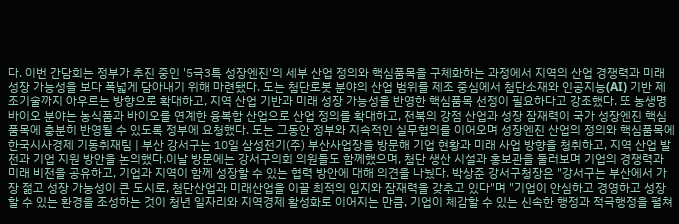다. 이번 간담회는 정부가 추진 중인 '5극3특 성장엔진'의 세부 산업 정의와 핵심품목을 구체화하는 과정에서 지역의 산업 경쟁력과 미래 성장 가능성을 보다 폭넓게 담아내기 위해 마련됐다. 도는 첨단로봇 분야의 산업 범위를 제조 중심에서 첨단소재와 인공지능(AI) 기반 제조기술까지 아우르는 방향으로 확대하고, 지역 산업 기반과 미래 성장 가능성을 반영한 핵심품목 선정이 필요하다고 강조했다. 또 농생명바이오 분야는 농식품과 바이오를 연계한 융복합 산업으로 산업 정의를 확대하고, 전북의 강점 산업과 성장 잠재력이 국가 성장엔진 핵심품목에 충분히 반영될 수 있도록 정부에 요청했다. 도는 그동안 정부와 지속적인 실무협의를 이어오며 성장엔진 산업의 정의와 핵심품목에
한국시사경제 기동취재팀 | 부산 강서구는 10일 삼성전기(주) 부산사업장을 방문해 기업 현황과 미래 사업 방향을 청취하고, 지역 산업 발전과 기업 지원 방안을 논의했다.이날 방문에는 강서구의회 의원들도 함께했으며, 첨단 생산 시설과 홍보관을 둘러보며 기업의 경쟁력과 미래 비전을 공유하고, 기업과 지역이 함께 성장할 수 있는 협력 방안에 대해 의견을 나눴다. 박상준 강서구청장은 "강서구는 부산에서 가장 젊고 성장 가능성이 큰 도시로, 첨단산업과 미래산업을 이끌 최적의 입지와 잠재력을 갖추고 있다"며 "기업이 안심하고 경영하고 성장할 수 있는 환경을 조성하는 것이 청년 일자리와 지역경제 활성화로 이어지는 만큼, 기업이 체감할 수 있는 신속한 행정과 적극행정을 펼쳐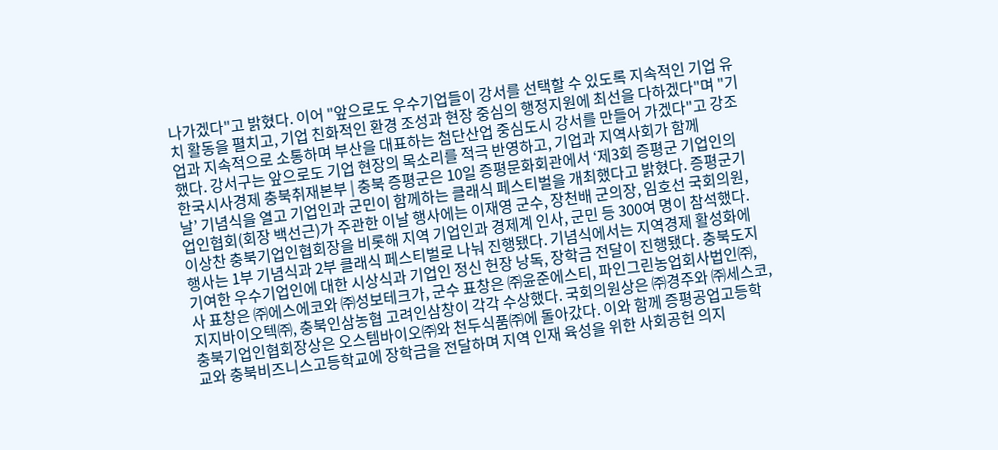나가겠다"고 밝혔다. 이어 "앞으로도 우수기업들이 강서를 선택할 수 있도록 지속적인 기업 유치 활동을 펼치고, 기업 친화적인 환경 조성과 현장 중심의 행정지원에 최선을 다하겠다"며 "기업과 지속적으로 소통하며 부산을 대표하는 첨단산업 중심도시 강서를 만들어 가겠다"고 강조했다. 강서구는 앞으로도 기업 현장의 목소리를 적극 반영하고, 기업과 지역사회가 함께
한국시사경제 충북취재본부 | 충북 증평군은 10일 증평문화회관에서 ‘제3회 증평군 기업인의 날’ 기념식을 열고 기업인과 군민이 함께하는 클래식 페스티벌을 개최했다고 밝혔다. 증평군기업인협회(회장 백선근)가 주관한 이날 행사에는 이재영 군수, 장천배 군의장, 임호선 국회의원, 이상찬 충북기업인협회장을 비롯해 지역 기업인과 경제계 인사, 군민 등 300여 명이 참석했다. 행사는 1부 기념식과 2부 클래식 페스티벌로 나눠 진행됐다. 기념식에서는 지역경제 활성화에 기여한 우수기업인에 대한 시상식과 기업인 정신 헌장 낭독, 장학금 전달이 진행됐다. 충북도지사 표창은 ㈜에스에코와 ㈜성보테크가, 군수 표창은 ㈜윤준에스티, 파인그린농업회사법인㈜, 지지바이오텍㈜, 충북인삼농협 고려인삼창이 각각 수상했다. 국회의원상은 ㈜경주와 ㈜세스코, 충북기업인협회장상은 오스템바이오㈜와 천두식품㈜에 돌아갔다. 이와 함께 증평공업고등학교와 충북비즈니스고등학교에 장학금을 전달하며 지역 인재 육성을 위한 사회공헌 의지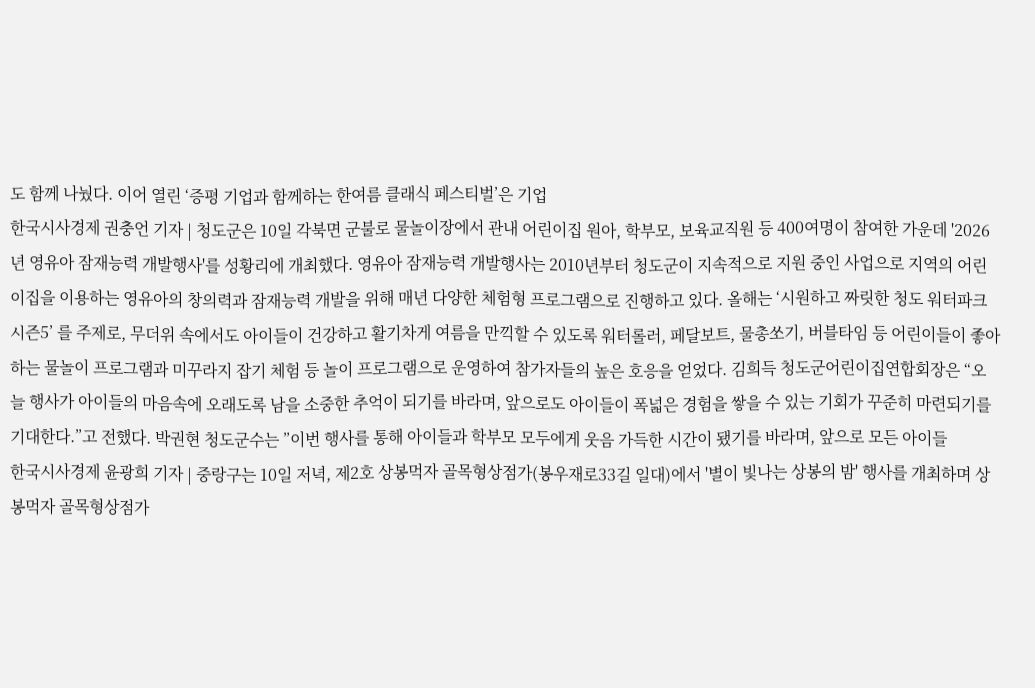도 함께 나눴다. 이어 열린 ‘증평 기업과 함께하는 한여름 클래식 페스티벌’은 기업
한국시사경제 권충언 기자 | 청도군은 10일 각북면 군불로 물놀이장에서 관내 어린이집 원아, 학부모, 보육교직원 등 400여명이 참여한 가운데 '2026년 영유아 잠재능력 개발행사'를 성황리에 개최했다. 영유아 잠재능력 개발행사는 2010년부터 청도군이 지속적으로 지원 중인 사업으로 지역의 어린이집을 이용하는 영유아의 창의력과 잠재능력 개발을 위해 매년 다양한 체험형 프로그램으로 진행하고 있다. 올해는 ‘시원하고 짜릿한 청도 워터파크 시즌5’ 를 주제로, 무더위 속에서도 아이들이 건강하고 활기차게 여름을 만끽할 수 있도록 워터롤러, 페달보트, 물총쏘기, 버블타임 등 어린이들이 좋아하는 물놀이 프로그램과 미꾸라지 잡기 체험 등 놀이 프로그램으로 운영하여 참가자들의 높은 호응을 얻었다. 김희득 청도군어린이집연합회장은 “오늘 행사가 아이들의 마음속에 오래도록 남을 소중한 추억이 되기를 바라며, 앞으로도 아이들이 폭넓은 경험을 쌓을 수 있는 기회가 꾸준히 마련되기를 기대한다.”고 전했다. 박권현 청도군수는 ”이번 행사를 통해 아이들과 학부모 모두에게 웃음 가득한 시간이 됐기를 바라며, 앞으로 모든 아이들
한국시사경제 윤광희 기자 | 중랑구는 10일 저녁, 제2호 상봉먹자 골목형상점가(봉우재로33길 일대)에서 '별이 빛나는 상봉의 밤' 행사를 개최하며 상봉먹자 골목형상점가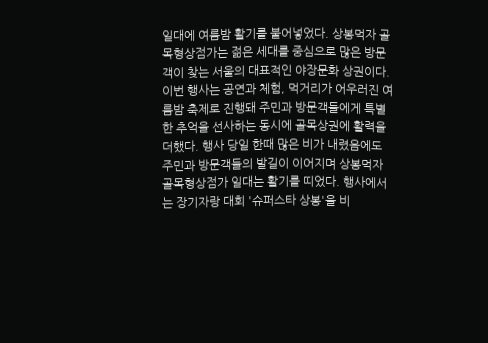일대에 여름밤 활기를 불어넣었다. 상봉먹자 골목형상점가는 젊은 세대를 중심으로 많은 방문객이 찾는 서울의 대표적인 야장문화 상권이다. 이번 행사는 공연과 체험, 먹거리가 어우러진 여름밤 축제로 진행돼 주민과 방문객들에게 특별한 추억을 선사하는 동시에 골목상권에 활력을 더했다. 행사 당일 한때 많은 비가 내렸음에도 주민과 방문객들의 발길이 이어지며 상봉먹자 골목형상점가 일대는 활기를 띠었다. 행사에서는 장기자랑 대회 '슈퍼스타 상봉'을 비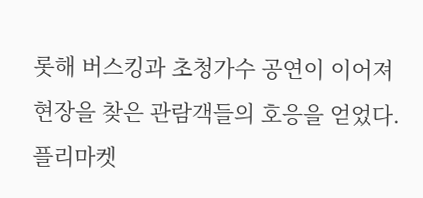롯해 버스킹과 초청가수 공연이 이어져 현장을 찾은 관람객들의 호응을 얻었다. 플리마켓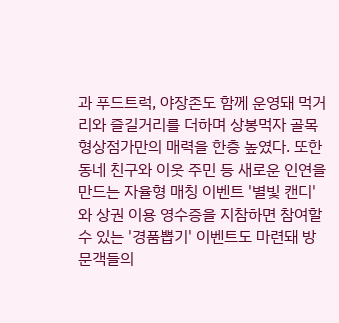과 푸드트럭, 야장존도 함께 운영돼 먹거리와 즐길거리를 더하며 상봉먹자 골목형상점가만의 매력을 한층 높였다. 또한 동네 친구와 이웃 주민 등 새로운 인연을 만드는 자율형 매칭 이벤트 '별빛 캔디'와 상권 이용 영수증을 지참하면 참여할 수 있는 '경품뽑기' 이벤트도 마련돼 방문객들의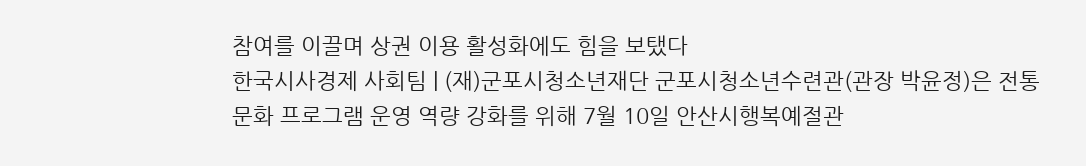참여를 이끌며 상권 이용 활성화에도 힘을 보탰다
한국시사경제 사회팀 | (재)군포시청소년재단 군포시청소년수련관(관장 박윤정)은 전통문화 프로그램 운영 역량 강화를 위해 7월 10일 안산시행복예절관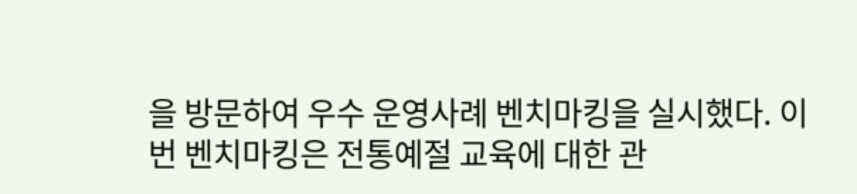을 방문하여 우수 운영사례 벤치마킹을 실시했다. 이번 벤치마킹은 전통예절 교육에 대한 관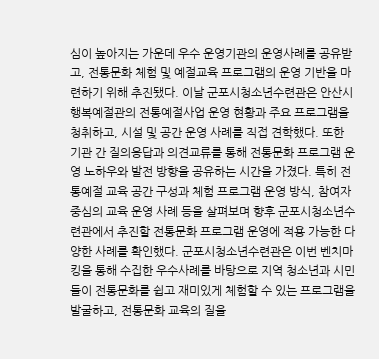심이 높아지는 가운데 우수 운영기관의 운영사례를 공유받고, 전통문화 체험 및 예절교육 프로그램의 운영 기반을 마련하기 위해 추진됐다. 이날 군포시청소년수련관은 안산시행복예절관의 전통예절사업 운영 현황과 주요 프로그램을 청취하고, 시설 및 공간 운영 사례를 직접 견학했다. 또한 기관 간 질의응답과 의견교류를 통해 전통문화 프로그램 운영 노하우와 발전 방향을 공유하는 시간을 가졌다. 특히 전통예절 교육 공간 구성과 체험 프로그램 운영 방식, 참여자 중심의 교육 운영 사례 등을 살펴보며 향후 군포시청소년수련관에서 추진할 전통문화 프로그램 운영에 적용 가능한 다양한 사례를 확인했다. 군포시청소년수련관은 이번 벤치마킹을 통해 수집한 우수사례를 바탕으로 지역 청소년과 시민들이 전통문화를 쉽고 재미있게 체험할 수 있는 프로그램을 발굴하고, 전통문화 교육의 질을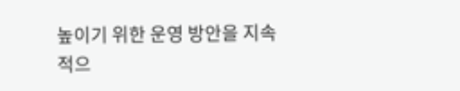높이기 위한 운영 방안을 지속적으